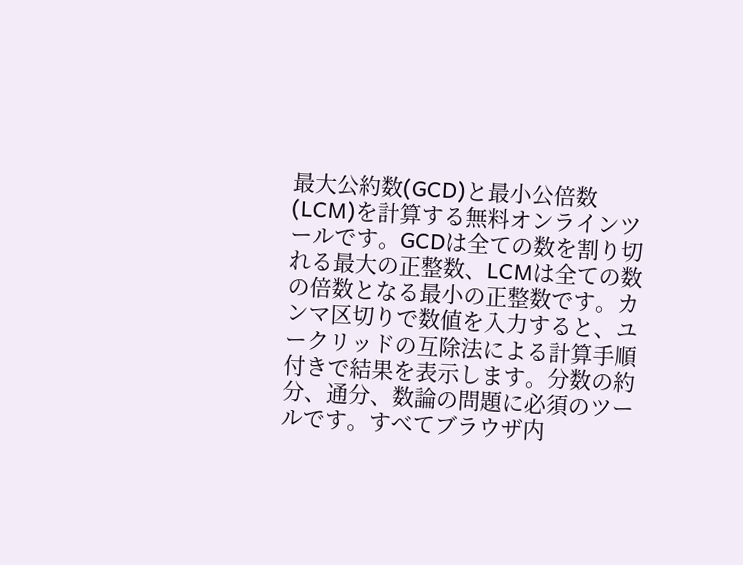最大公約数(GCD)と最小公倍数(LCM)を計算する無料オンラインツールです。GCDは全ての数を割り切れる最大の正整数、LCMは全ての数の倍数となる最小の正整数です。カンマ区切りで数値を入力すると、ユークリッドの互除法による計算手順付きで結果を表示します。分数の約分、通分、数論の問題に必須のツールです。すべてブラウザ内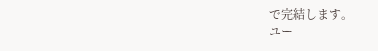で完結します。
ユー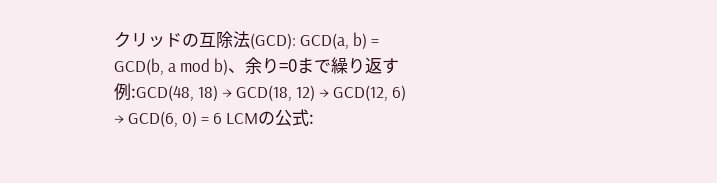クリッドの互除法(GCD): GCD(a, b) = GCD(b, a mod b)、余り=0まで繰り返す 例:GCD(48, 18) → GCD(18, 12) → GCD(12, 6) → GCD(6, 0) = 6 LCMの公式: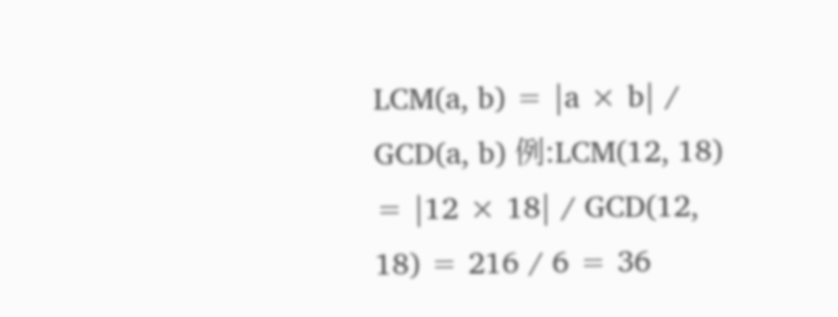LCM(a, b) = |a × b| / GCD(a, b) 例:LCM(12, 18) = |12 × 18| / GCD(12, 18) = 216 / 6 = 36